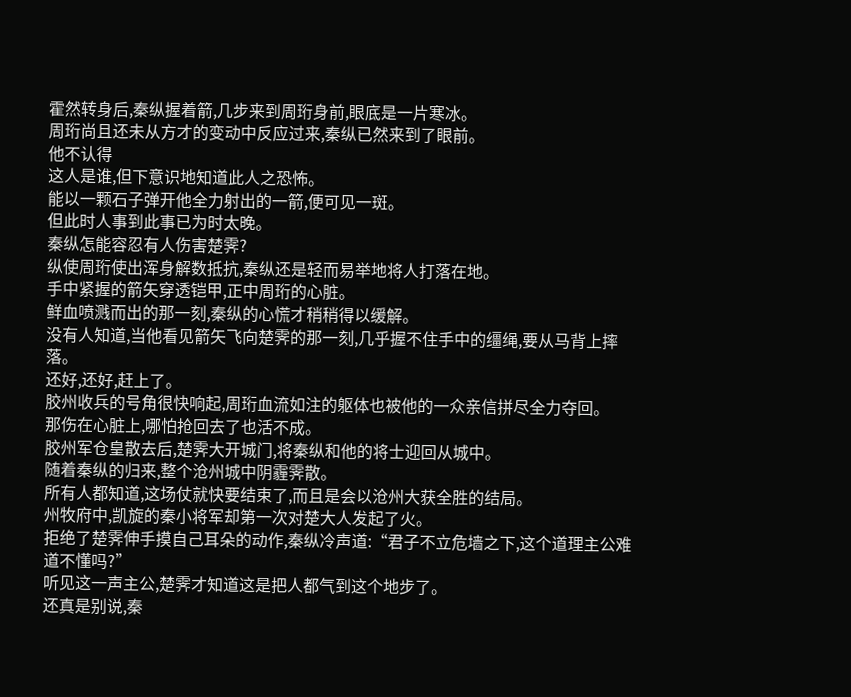霍然转身后,秦纵握着箭,几步来到周珩身前,眼底是一片寒冰。
周珩尚且还未从方才的变动中反应过来,秦纵已然来到了眼前。
他不认得
这人是谁,但下意识地知道此人之恐怖。
能以一颗石子弹开他全力射出的一箭,便可见一斑。
但此时人事到此事已为时太晚。
秦纵怎能容忍有人伤害楚霁?
纵使周珩使出浑身解数抵抗,秦纵还是轻而易举地将人打落在地。
手中紧握的箭矢穿透铠甲,正中周珩的心脏。
鲜血喷溅而出的那一刻,秦纵的心慌才稍稍得以缓解。
没有人知道,当他看见箭矢飞向楚霁的那一刻,几乎握不住手中的缰绳,要从马背上摔落。
还好,还好,赶上了。
胶州收兵的号角很快响起,周珩血流如注的躯体也被他的一众亲信拼尽全力夺回。
那伤在心脏上,哪怕抢回去了也活不成。
胶州军仓皇散去后,楚霁大开城门,将秦纵和他的将士迎回从城中。
随着秦纵的归来,整个沧州城中阴霾霁散。
所有人都知道,这场仗就快要结束了,而且是会以沧州大获全胜的结局。
州牧府中,凯旋的秦小将军却第一次对楚大人发起了火。
拒绝了楚霁伸手摸自己耳朵的动作,秦纵冷声道:“君子不立危墙之下,这个道理主公难道不懂吗?”
听见这一声主公,楚霁才知道这是把人都气到这个地步了。
还真是别说,秦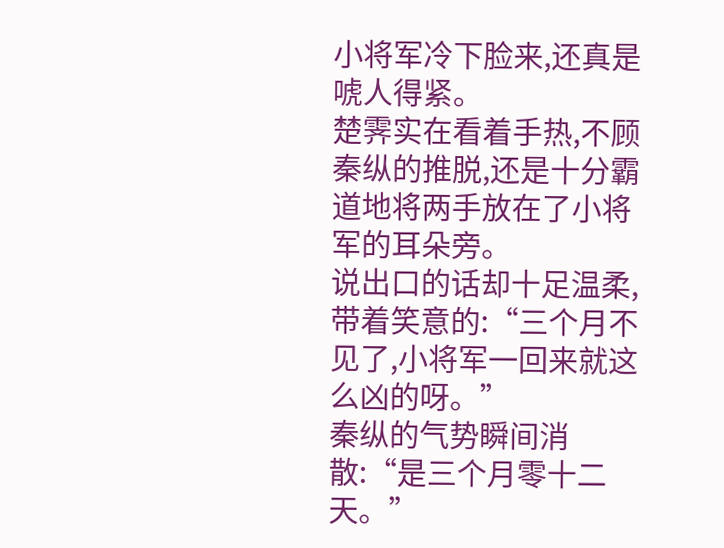小将军冷下脸来,还真是唬人得紧。
楚霁实在看着手热,不顾秦纵的推脱,还是十分霸道地将两手放在了小将军的耳朵旁。
说出口的话却十足温柔,带着笑意的:“三个月不见了,小将军一回来就这么凶的呀。”
秦纵的气势瞬间消散:“是三个月零十二天。”